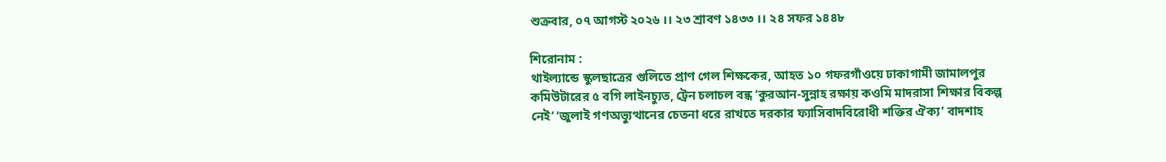শুক্রবার, ০৭ আগস্ট ২০২৬ ।। ২৩ শ্রাবণ ১৪৩৩ ।। ২৪ সফর ১৪৪৮

শিরোনাম :
থাইল্যান্ডে স্কুলছাত্রের গুলিতে প্রাণ গেল শিক্ষকের, আহত ১০ গফরগাঁওয়ে ঢাকাগামী জামালপুর কমিউটারের ৫ বগি লাইনচ্যুত, ট্রেন চলাচল বন্ধ ‘কুরআন-সুন্নাহ রক্ষায় কওমি মাদরাসা শিক্ষার বিকল্প নেই’ ‘জুলাই গণঅভ্যুত্থানের চেতনা ধরে রাখতে দরকার ফ্যাসিবাদবিরোধী শক্তির ঐক্য’ বাদশাহ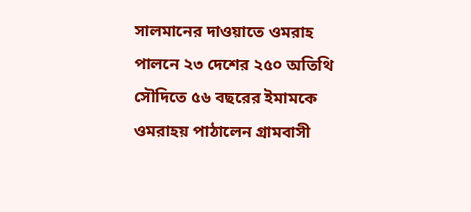সালমানের দাওয়াতে ওমরাহ পালনে ২৩ দেশের ২৫০ অতিথি সৌদিতে ৫৬ বছরের ইমামকে ওমরাহয় পাঠালেন গ্রামবাসী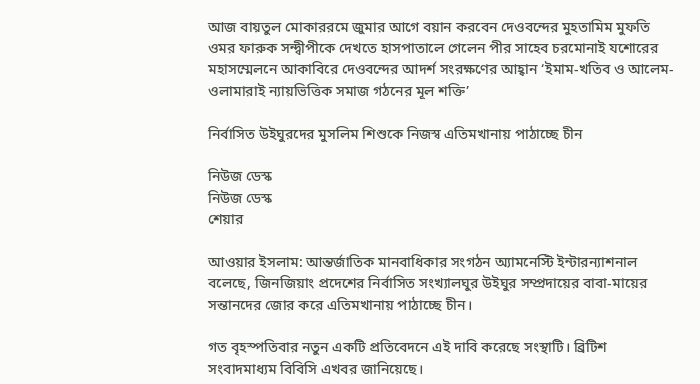আজ বায়তুল মোকাররমে জুমার আগে বয়ান করবেন দেওবন্দের মুহতামিম মুফতি ওমর ফারুক সন্দ্বীপীকে দেখতে হাসপাতালে গেলেন পীর সাহেব চরমোনাই যশোরের মহাসম্মেলনে আকাবিরে দেওবন্দের আদর্শ সংরক্ষণের আহ্বান ‘ইমাম-খতিব ও আলেম-ওলামারাই ন্যায়ভিত্তিক সমাজ গঠনের মূল শক্তি’

নির্বাসিত উইঘুরদের মুসলিম শিশুকে নিজস্ব এতিমখানায় পাঠাচ্ছে চীন

নিউজ ডেস্ক
নিউজ ডেস্ক
শেয়ার

আওয়ার ইসলাম: আন্তর্জাতিক মানবাধিকার সংগঠন অ্যামনেস্টি ইন্টারন্যাশনাল বলেছে, জিনজিয়াং প্রদেশের নির্বাসিত সংখ্যালঘুর উইঘুর সম্প্রদায়ের বাবা-মায়ের সন্তানদের জোর করে এতিমখানায় পাঠাচ্ছে চীন।

গত বৃহস্পতিবার নতুন একটি প্রতিবেদনে এই দাবি করেছে সংস্থাটি। ব্রিটিশ সংবাদমাধ্যম বিবিসি এখবর জানিয়েছে।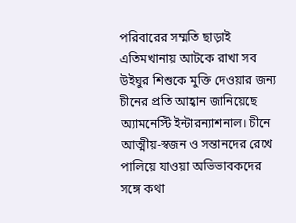পরিবারের সম্মতি ছাড়াই এতিমখানায় আটকে রাখা সব উইঘুর শিশুকে মুক্তি দেওয়ার জন্য চীনের প্রতি আহ্বান জানিয়েছে অ্যামনেস্টি ইন্টারন্যাশনাল। চীনে আত্মীয়-স্বজন ও সন্তানদের রেখে পালিয়ে যাওয়া অভিভাবকদের সঙ্গে কথা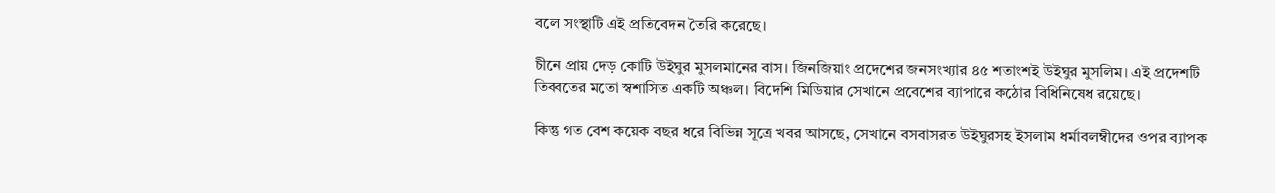বলে সংস্থাটি এই প্রতিবেদন তৈরি করেছে।

চীনে প্রায় দেড় কোটি উইঘুর মুসলমানের বাস। জিনজিয়াং প্রদেশের জনসংখ্যার ৪৫ শতাংশই উইঘুর মুসলিম। এই প্রদেশটি তিব্বতের মতো স্বশাসিত একটি অঞ্চল। বিদেশি মিডিয়ার সেখানে প্রবেশের ব্যাপারে কঠোর বিধিনিষেধ রয়েছে।

কিন্তু গত বেশ কয়েক বছর ধরে বিভিন্ন সূত্রে খবর আসছে, সেখানে বসবাসরত উইঘুরসহ ইসলাম ধর্মাবলম্বীদের ওপর ব্যাপক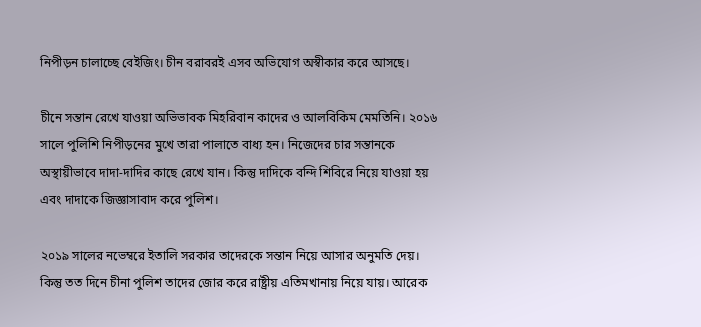নিপীড়ন চালাচ্ছে বেইজিং। চীন বরাবরই এসব অভিযোগ অস্বীকার করে আসছে।

চীনে সন্তান রেখে যাওয়া অভিভাবক মিহরিবান কাদের ও আলবিকিম মেমতিনি। ২০১৬ সালে পুলিশি নিপীড়নের মুখে তারা পালাতে বাধ্য হন। নিজেদের চার সন্তানকে অস্থায়ীভাবে দাদা-দাদির কাছে রেখে যান। কিন্তু দাদিকে বন্দি শিবিরে নিয়ে যাওয়া হয় এবং দাদাকে জিজ্ঞাসাবাদ করে পুলিশ।

২০১৯ সালের নভেম্বরে ইতালি সরকার তাদেরকে সন্তান নিয়ে আসার অনুমতি দেয়। কিন্তু তত দিনে চীনা পুলিশ তাদের জোর করে রাষ্ট্রীয় এতিমখানায় নিয়ে যায়। আরেক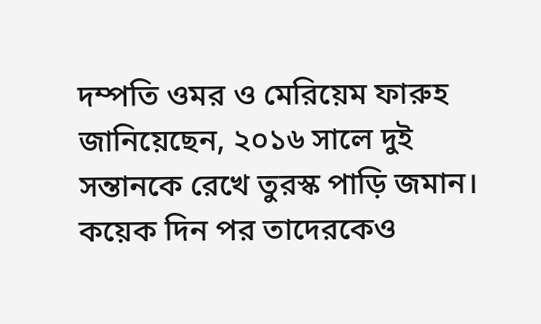দম্পতি ওমর ও মেরিয়েম ফারুহ জানিয়েছেন, ২০১৬ সালে দুই সন্তানকে রেখে তুরস্ক পাড়ি জমান। কয়েক দিন পর তাদেরকেও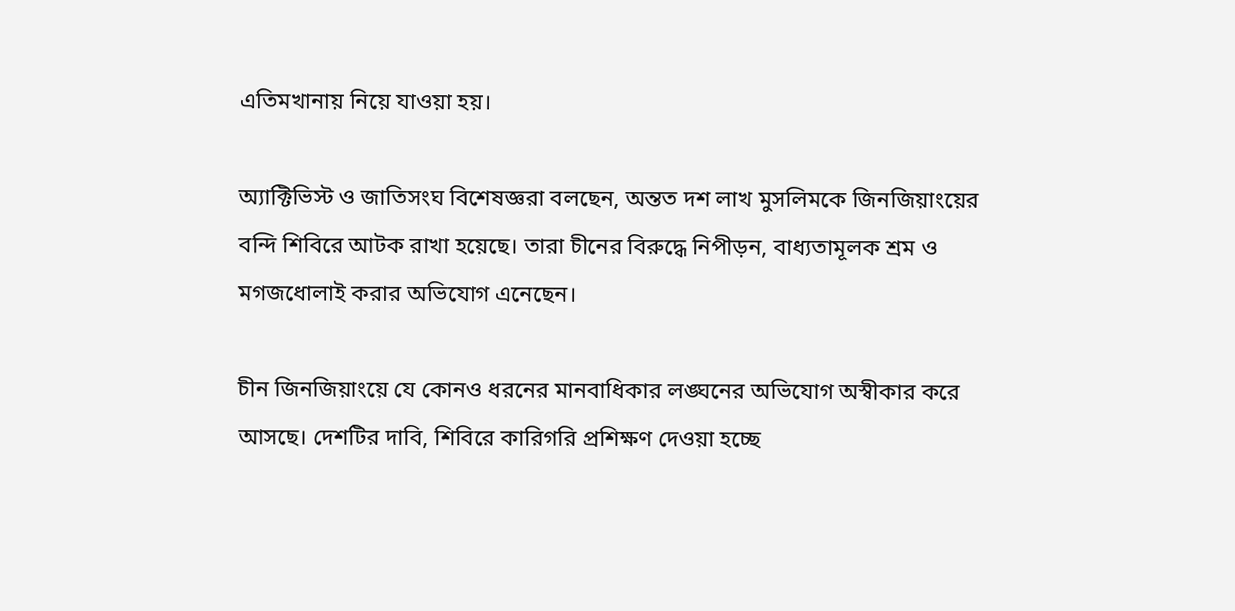এতিমখানায় নিয়ে যাওয়া হয়।

অ্যাক্টিভিস্ট ও জাতিসংঘ বিশেষজ্ঞরা বলছেন, অন্তত দশ লাখ মুসলিমকে জিনজিয়াংয়ের বন্দি শিবিরে আটক রাখা হয়েছে। তারা চীনের বিরুদ্ধে নিপীড়ন, বাধ্যতামূলক শ্রম ও মগজধোলাই করার অভিযোগ এনেছেন।

চীন জিনজিয়াংয়ে যে কোনও ধরনের মানবাধিকার লঙ্ঘনের অভিযোগ অস্বীকার করে আসছে। দেশটির দাবি, শিবিরে কারিগরি প্রশিক্ষণ দেওয়া হচ্ছে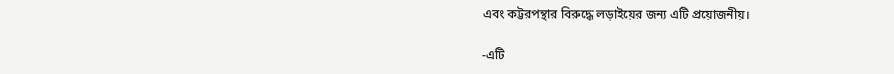এবং কট্টরপন্থার বিরুদ্ধে লড়াইয়ের জন্য এটি প্রয়োজনীয়।

-এটি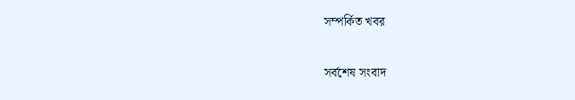সম্পর্কিত খবর

সর্বশেষ সংবাদ